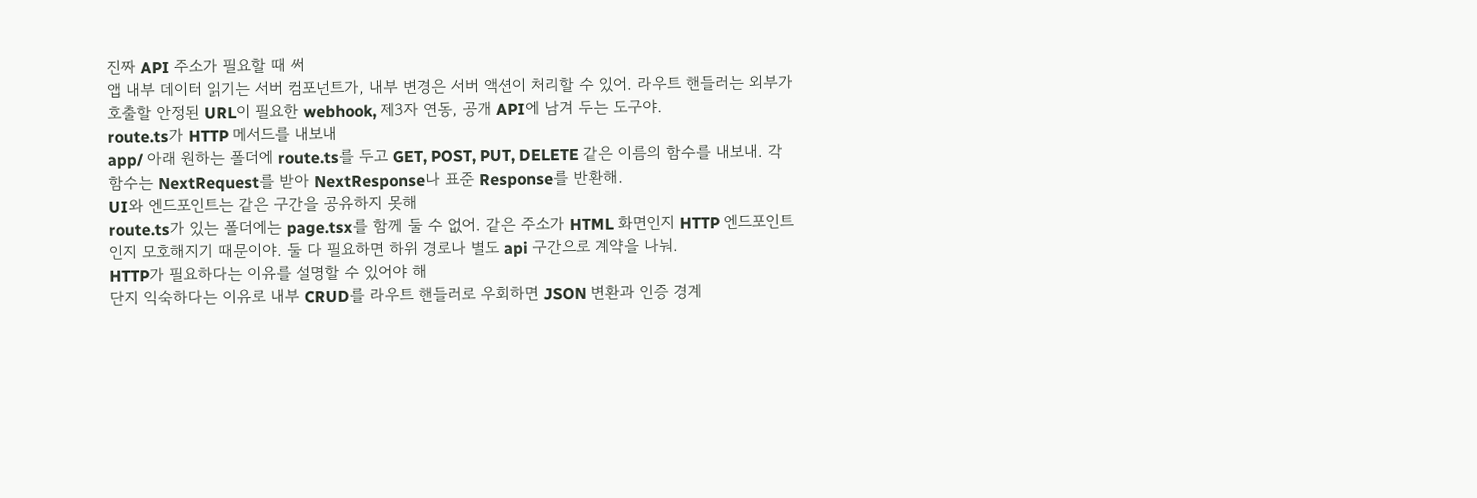진짜 API 주소가 필요할 때 써
앱 내부 데이터 읽기는 서버 컴포넌트가, 내부 변경은 서버 액션이 처리할 수 있어. 라우트 핸들러는 외부가 호출할 안정된 URL이 필요한 webhook, 제3자 연동, 공개 API에 남겨 두는 도구야.
route.ts가 HTTP 메서드를 내보내
app/ 아래 원하는 폴더에 route.ts를 두고 GET, POST, PUT, DELETE 같은 이름의 함수를 내보내. 각 함수는 NextRequest를 받아 NextResponse나 표준 Response를 반환해.
UI와 엔드포인트는 같은 구간을 공유하지 못해
route.ts가 있는 폴더에는 page.tsx를 함께 둘 수 없어. 같은 주소가 HTML 화면인지 HTTP 엔드포인트인지 모호해지기 때문이야. 둘 다 필요하면 하위 경로나 별도 api 구간으로 계약을 나눠.
HTTP가 필요하다는 이유를 설명할 수 있어야 해
단지 익숙하다는 이유로 내부 CRUD를 라우트 핸들러로 우회하면 JSON 변환과 인증 경계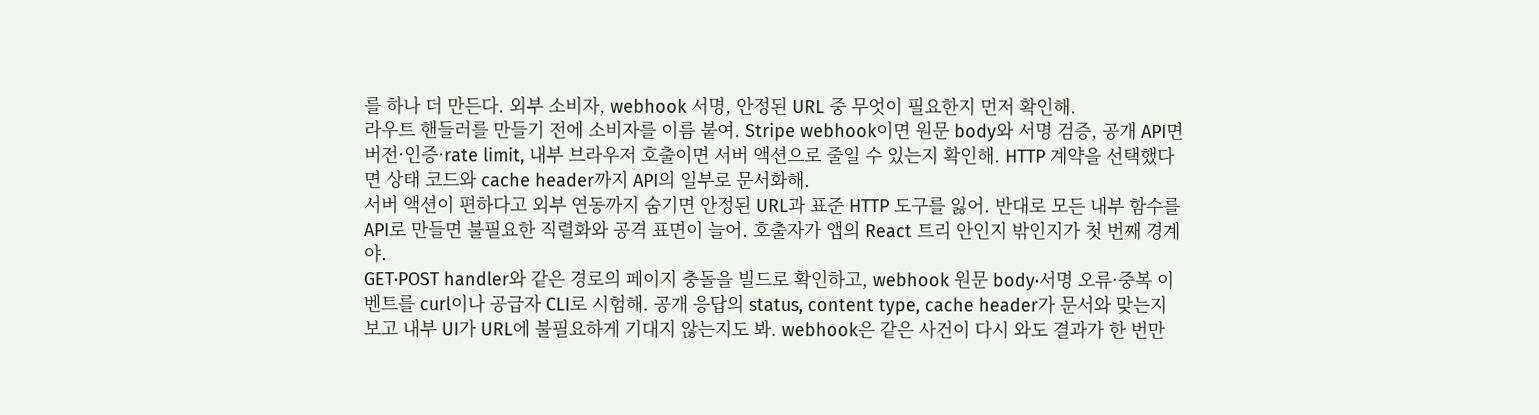를 하나 더 만든다. 외부 소비자, webhook 서명, 안정된 URL 중 무엇이 필요한지 먼저 확인해.
라우트 핸들러를 만들기 전에 소비자를 이름 붙여. Stripe webhook이면 원문 body와 서명 검증, 공개 API면 버전·인증·rate limit, 내부 브라우저 호출이면 서버 액션으로 줄일 수 있는지 확인해. HTTP 계약을 선택했다면 상태 코드와 cache header까지 API의 일부로 문서화해.
서버 액션이 편하다고 외부 연동까지 숨기면 안정된 URL과 표준 HTTP 도구를 잃어. 반대로 모든 내부 함수를 API로 만들면 불필요한 직렬화와 공격 표면이 늘어. 호출자가 앱의 React 트리 안인지 밖인지가 첫 번째 경계야.
GET·POST handler와 같은 경로의 페이지 충돌을 빌드로 확인하고, webhook 원문 body·서명 오류·중복 이벤트를 curl이나 공급자 CLI로 시험해. 공개 응답의 status, content type, cache header가 문서와 맞는지 보고 내부 UI가 URL에 불필요하게 기대지 않는지도 봐. webhook은 같은 사건이 다시 와도 결과가 한 번만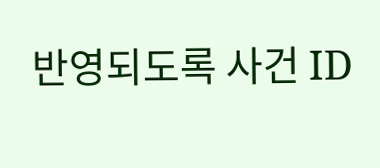반영되도록 사건 ID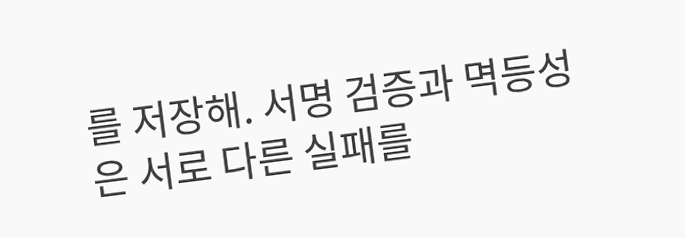를 저장해. 서명 검증과 멱등성은 서로 다른 실패를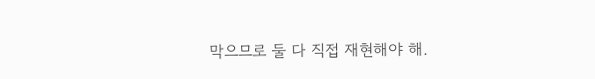막으므로 둘 다 직접 재현해야 해.